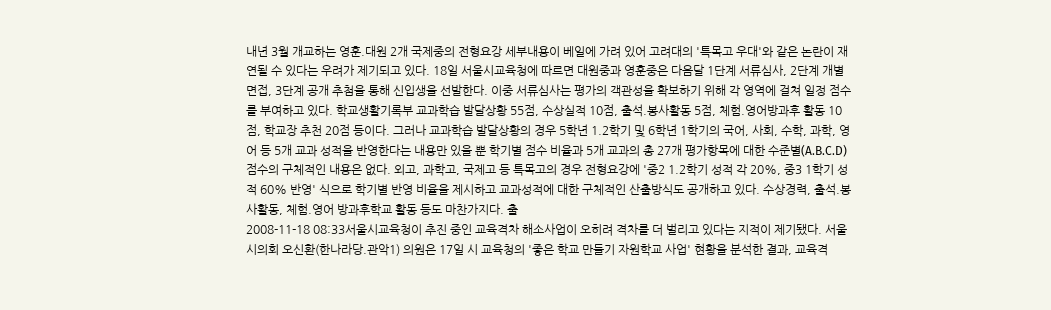내년 3월 개교하는 영훈.대원 2개 국제중의 전형요강 세부내용이 베일에 가려 있어 고려대의 '특목고 우대'와 같은 논란이 재연될 수 있다는 우려가 제기되고 있다. 18일 서울시교육청에 따르면 대원중과 영훈중은 다음달 1단계 서류심사, 2단계 개별면접, 3단계 공개 추첨을 통해 신입생을 선발한다. 이중 서류심사는 평가의 객관성을 확보하기 위해 각 영역에 걸쳐 일정 점수를 부여하고 있다. 학교생활기록부 교과학습 발달상황 55점, 수상실적 10점, 출석.봉사활동 5점, 체험.영어방과후 활동 10점, 학교장 추천 20점 등이다. 그러나 교과학습 발달상황의 경우 5학년 1.2학기 및 6학년 1학기의 국어, 사회, 수학, 과학, 영어 등 5개 교과 성적을 반영한다는 내용만 있을 뿐 학기별 점수 비율과 5개 교과의 총 27개 평가항목에 대한 수준별(A.B.C.D) 점수의 구체적인 내용은 없다. 외고, 과학고, 국제고 등 특목고의 경우 전형요강에 '중2 1.2학기 성적 각 20%, 중3 1학기 성적 60% 반영' 식으로 학기별 반영 비율을 제시하고 교과성적에 대한 구체적인 산출방식도 공개하고 있다. 수상경력, 출석.봉사활동, 체험.영어 방과후학교 활동 등도 마찬가지다. 출
2008-11-18 08:33서울시교육청이 추진 중인 교육격차 해소사업이 오히려 격차를 더 벌리고 있다는 지적이 제기됐다. 서울시의회 오신환(한나라당.관악1) 의원은 17일 시 교육청의 '좋은 학교 만들기 자원학교 사업' 현황을 분석한 결과, 교육격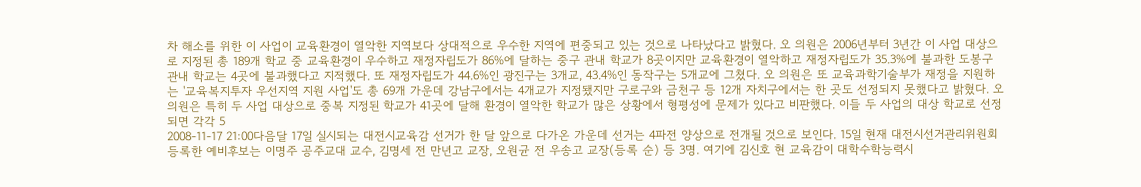차 해소를 위한 이 사업이 교육환경이 열악한 지역보다 상대적으로 우수한 지역에 편중되고 있는 것으로 나타났다고 밝혔다. 오 의원은 2006년부터 3년간 이 사업 대상으로 지정된 총 189개 학교 중 교육환경이 우수하고 재정자립도가 86%에 달하는 중구 관내 학교가 8곳이지만 교육환경이 열악하고 재정자립도가 35.3%에 불과한 도봉구 관내 학교는 4곳에 불과했다고 지적했다. 또 재정자립도가 44.6%인 광진구는 3개교, 43.4%인 동작구는 5개교에 그쳤다. 오 의원은 또 교육과학기술부가 재정을 지원하는 '교육복지투자 우선지역 지원 사업'도 총 69개 가운데 강남구에서는 4개교가 지정됐지만 구로구와 금천구 등 12개 자치구에서는 한 곳도 선정되지 못했다고 밝혔다. 오 의원은 특히 두 사업 대상으로 중복 지정된 학교가 41곳에 달해 환경이 열악한 학교가 많은 상황에서 형평성에 문제가 있다고 비판했다. 이들 두 사업의 대상 학교로 선정되면 각각 5
2008-11-17 21:00다음달 17일 실시되는 대전시교육감 선거가 한 달 앞으로 다가온 가운데 선거는 4파전 양상으로 전개될 것으로 보인다. 15일 현재 대전시선거관리위원회 등록한 예비후보는 이명주 공주교대 교수, 김명세 전 만년고 교장, 오원균 전 우송고 교장(등록 순) 등 3명. 여기에 김신호 현 교육감이 대학수학능력시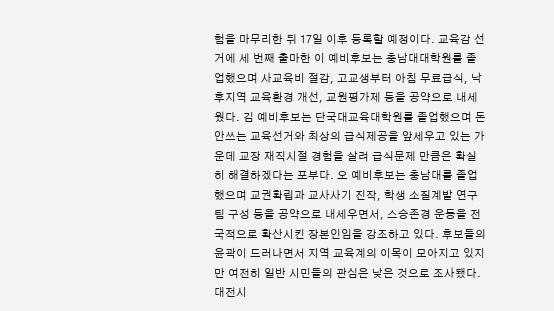험을 마무리한 뒤 17일 이후 등록할 예정이다. 교육감 선거에 세 번째 출마한 이 예비후보는 충남대대학원를 졸업했으며 사교육비 절감, 고교생부터 아침 무료급식, 낙후지역 교육환경 개선, 교원평가제 등을 공약으로 내세웠다. 김 예비후보는 단국대교육대학원를 졸업했으며 돈 안쓰는 교육선거와 최상의 급식제공을 앞세우고 있는 가운데 교장 재직시절 경험을 살려 급식문제 만큼은 확실히 해결하겠다는 포부다. 오 예비후보는 충남대를 졸업했으며 교권확립과 교사사기 진작, 학생 소질계발 연구팀 구성 등을 공약으로 내세우면서, 스승존경 운동을 전국적으로 확산시킨 장본인임을 강조하고 있다. 후보들의 윤곽이 드러나면서 지역 교육계의 이목이 모아지고 있지만 여전히 일반 시민들의 관심은 낮은 것으로 조사됐다. 대전시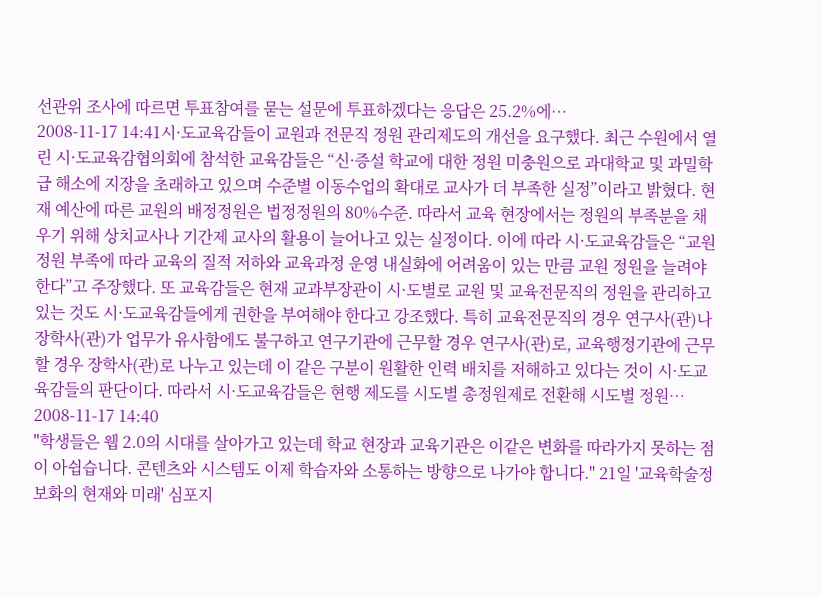선관위 조사에 따르면 투표참여를 묻는 설문에 투표하겠다는 응답은 25.2%에…
2008-11-17 14:41시·도교육감들이 교원과 전문직 정원 관리제도의 개선을 요구했다. 최근 수원에서 열린 시·도교육감협의회에 참석한 교육감들은 “신·증설 학교에 대한 정원 미충원으로 과대학교 및 과밀학급 해소에 지장을 초래하고 있으며 수준별 이동수업의 확대로 교사가 더 부족한 실정”이라고 밝혔다. 현재 예산에 따른 교원의 배정정원은 법정정원의 80%수준. 따라서 교육 현장에서는 정원의 부족분을 채우기 위해 상치교사나 기간제 교사의 활용이 늘어나고 있는 실정이다. 이에 따라 시·도교육감들은 “교원 정원 부족에 따라 교육의 질적 저하와 교육과정 운영 내실화에 어려움이 있는 만큼 교원 정원을 늘려야 한다”고 주장했다. 또 교육감들은 현재 교과부장관이 시·도별로 교원 및 교육전문직의 정원을 관리하고 있는 것도 시·도교육감들에게 권한을 부여해야 한다고 강조했다. 특히 교육전문직의 경우 연구사(관)나 장학사(관)가 업무가 유사함에도 불구하고 연구기관에 근무할 경우 연구사(관)로, 교육행정기관에 근무할 경우 장학사(관)로 나누고 있는데 이 같은 구분이 원활한 인력 배치를 저해하고 있다는 것이 시·도교육감들의 판단이다. 따라서 시·도교육감들은 현행 제도를 시도별 총정원제로 전환해 시도별 정원…
2008-11-17 14:40
"학생들은 웹 2.0의 시대를 살아가고 있는데 학교 현장과 교육기관은 이같은 변화를 따라가지 못하는 점이 아쉽습니다. 콘텐츠와 시스템도 이제 학습자와 소통하는 방향으로 나가야 합니다." 21일 '교육학술정보화의 현재와 미래' 심포지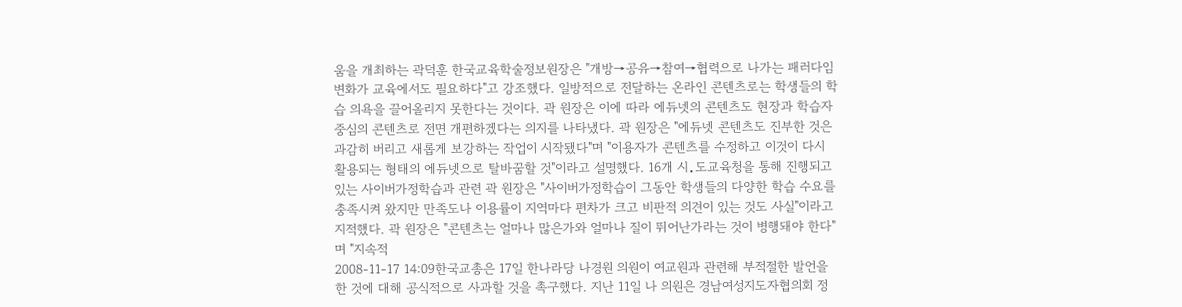움을 개최하는 곽덕훈 한국교육학술정보원장은 "개방→공유→참여→협력으로 나가는 패러다임 변화가 교육에서도 필요하다"고 강조했다. 일방적으로 전달하는 온라인 콘텐츠로는 학생들의 학습 의욕을 끌어올리지 못한다는 것이다. 곽 원장은 이에 따라 에듀넷의 콘텐츠도 현장과 학습자중심의 콘텐츠로 전면 개편하겠다는 의지를 나타냈다. 곽 원장은 "에듀넷 콘텐츠도 진부한 것은 과감히 버리고 새롭게 보강하는 작업이 시작됐다"며 "이용자가 콘텐츠를 수정하고 이것이 다시 활용되는 형태의 에듀넷으로 탈바꿈할 것"이라고 설명했다. 16개 시․도교육청을 통해 진행되고 있는 사이버가정학습과 관련 곽 원장은 "사이버가정학습이 그동안 학생들의 다양한 학습 수요를 충족시켜 왔지만 만족도나 이용률이 지역마다 편차가 크고 비판적 의견이 있는 것도 사실"이라고 지적했다. 곽 원장은 "콘텐츠는 얼마나 많은가와 얼마나 질이 뛰어난가라는 것이 병행돼야 한다"며 "지속적
2008-11-17 14:09한국교총은 17일 한나라당 나경원 의원이 여교원과 관련해 부적절한 발언을 한 것에 대해 공식적으로 사과할 것을 촉구했다. 지난 11일 나 의원은 경남여성지도자협의회 정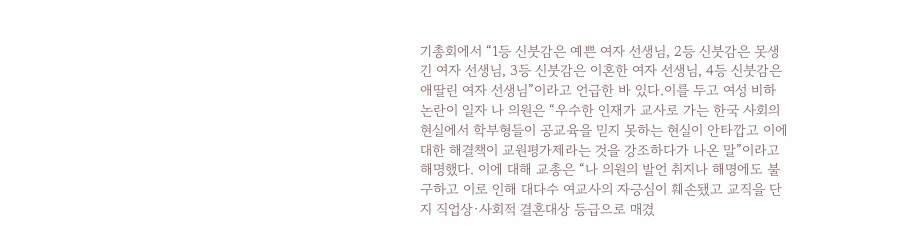기총회에서 “1등 신붓감은 예쁜 여자 선생님, 2등 신붓감은 못생긴 여자 선생님, 3등 신붓감은 이혼한 여자 선생님, 4등 신붓감은 애딸린 여자 선생님”이라고 언급한 바 있다.이를 두고 여성 비하 논란이 일자 나 의원은 “우수한 인재가 교사로 가는 한국 사회의 현실에서 학부형들이 공교육을 믿지 못하는 현실이 안타깝고 이에 대한 해결책이 교원평가제라는 것을 강조하다가 나온 말”이라고 해명했다. 이에 대해 교총은 “나 의원의 발언 취지나 해명에도 불구하고 이로 인해 대다수 여교사의 자긍심이 훼손됐고 교직을 단지 직업상·사회적 결혼대상 등급으로 매겼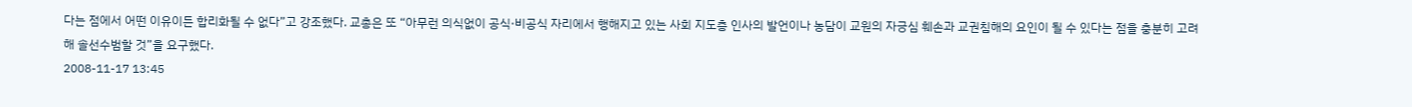다는 점에서 어떤 이유이든 합리화될 수 없다”고 강조했다. 교총은 또 “아무런 의식없이 공식·비공식 자리에서 행해지고 있는 사회 지도층 인사의 발언이나 농담이 교원의 자긍심 훼손과 교권침해의 요인이 될 수 있다는 점을 충분히 고려해 솔선수범할 것”을 요구했다.
2008-11-17 13:45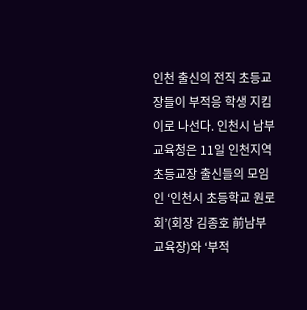인천 출신의 전직 초등교장들이 부적응 학생 지킴이로 나선다. 인천시 남부교육청은 11일 인천지역 초등교장 출신들의 모임인 ‘인천시 초등학교 원로회’(회장 김종호 前남부교육장)와 ‘부적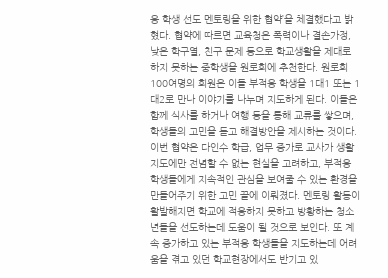응 학생 선도 멘토링을 위한 협약’을 체결했다고 밝혔다. 협약에 따르면 교육청은 폭력이나 결손가정, 낮은 학구열, 친구 문제 등으로 학교생활을 제대로 하지 못하는 중학생을 원로회에 추천한다. 원로회 100여명의 회원은 이들 부적응 학생을 1대1 또는 1대2로 만나 이야기를 나누며 지도하게 된다. 이들은 함께 식사를 하거나 여행 등을 통해 교류를 쌓으며, 학생들의 고민을 듣고 해결방안을 제시하는 것이다. 이번 협약은 다인수 학급, 업무 증가로 교사가 생활지도에만 전념할 수 없는 현실을 고려하고, 부적응 학생들에게 지속적인 관심을 보여줄 수 있는 환경을 만들어주기 위한 고민 끝에 이뤄졌다. 멘토링 활동이 활발해지면 학교에 적응하지 못하고 방황하는 청소년들을 선도하는데 도움이 될 것으로 보인다. 또 계속 증가하고 있는 부적응 학생들을 지도하는데 어려움을 겪고 있던 학교현장에서도 반기고 있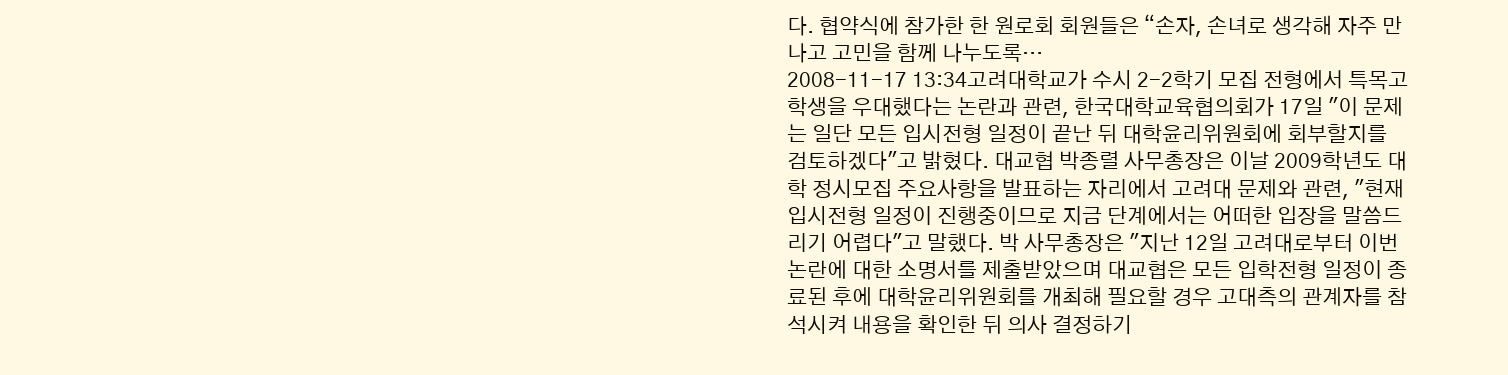다. 협약식에 참가한 한 원로회 회원들은 “손자, 손녀로 생각해 자주 만나고 고민을 함께 나누도록…
2008-11-17 13:34고려대학교가 수시 2-2학기 모집 전형에서 특목고 학생을 우대했다는 논란과 관련, 한국대학교육협의회가 17일 "이 문제는 일단 모든 입시전형 일정이 끝난 뒤 대학윤리위원회에 회부할지를 검토하겠다"고 밝혔다. 대교협 박종렬 사무총장은 이날 2009학년도 대학 정시모집 주요사항을 발표하는 자리에서 고려대 문제와 관련, "현재 입시전형 일정이 진행중이므로 지금 단계에서는 어떠한 입장을 말씀드리기 어렵다"고 말했다. 박 사무총장은 "지난 12일 고려대로부터 이번 논란에 대한 소명서를 제출받았으며 대교협은 모든 입학전형 일정이 종료된 후에 대학윤리위원회를 개최해 필요할 경우 고대측의 관계자를 참석시켜 내용을 확인한 뒤 의사 결정하기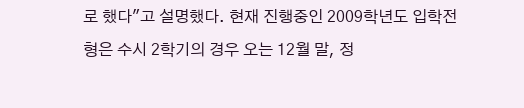로 했다"고 설명했다. 현재 진행중인 2009학년도 입학전형은 수시 2학기의 경우 오는 12월 말, 정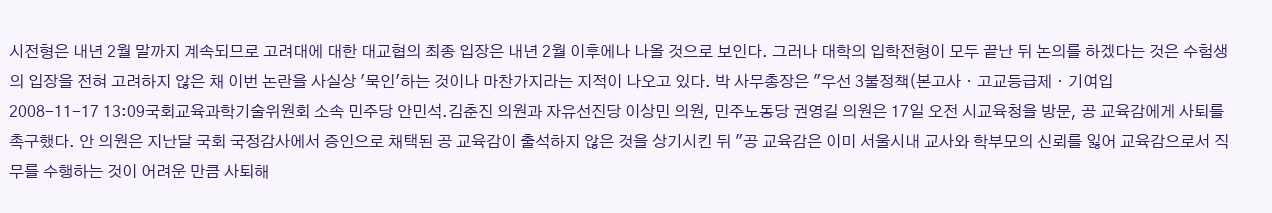시전형은 내년 2월 말까지 계속되므로 고려대에 대한 대교협의 최종 입장은 내년 2월 이후에나 나올 것으로 보인다. 그러나 대학의 입학전형이 모두 끝난 뒤 논의를 하겠다는 것은 수험생의 입장을 전혀 고려하지 않은 채 이번 논란을 사실상 '묵인'하는 것이나 마찬가지라는 지적이 나오고 있다. 박 사무총장은 "우선 3불정책(본고사ㆍ고교등급제ㆍ기여입
2008-11-17 13:09국회교육과학기술위원회 소속 민주당 안민석.김춘진 의원과 자유선진당 이상민 의원, 민주노동당 권영길 의원은 17일 오전 시교육청을 방문, 공 교육감에게 사퇴를 촉구했다. 안 의원은 지난달 국회 국정감사에서 증인으로 채택된 공 교육감이 출석하지 않은 것을 상기시킨 뒤 "공 교육감은 이미 서울시내 교사와 학부모의 신뢰를 잃어 교육감으로서 직무를 수행하는 것이 어려운 만큼 사퇴해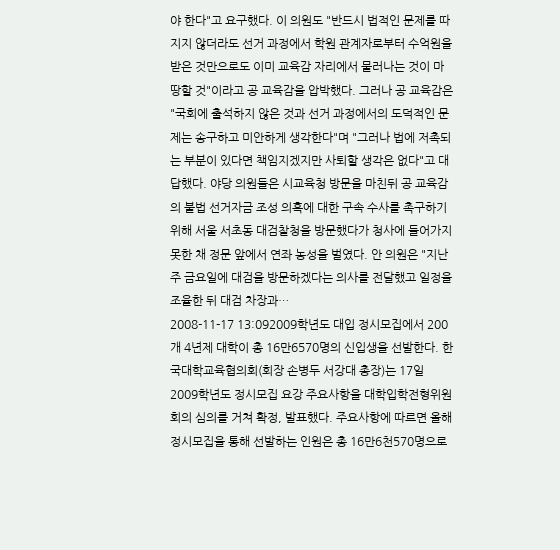야 한다"고 요구했다. 이 의원도 "반드시 법적인 문제를 따지지 않더라도 선거 과정에서 학원 관계자로부터 수억원을 받은 것만으로도 이미 교육감 자리에서 물러나는 것이 마땅할 것"이라고 공 교육감을 압박했다. 그러나 공 교육감은 "국회에 출석하지 않은 것과 선거 과정에서의 도덕적인 문제는 송구하고 미안하게 생각한다"며 "그러나 법에 저촉되는 부분이 있다면 책임지겠지만 사퇴할 생각은 없다"고 대답했다. 야당 의원들은 시교육청 방문을 마친뒤 공 교육감의 불법 선거자금 조성 의혹에 대한 구속 수사를 촉구하기 위해 서울 서초동 대검찰청을 방문했다가 청사에 들어가지 못한 채 정문 앞에서 연좌 농성을 벌였다. 안 의원은 "지난주 금요일에 대검을 방문하겠다는 의사를 전달했고 일정을 조율한 뒤 대검 차장과…
2008-11-17 13:092009학년도 대입 정시모집에서 200개 4년제 대학이 총 16만6570명의 신입생을 선발한다. 한국대학교육협의회(회장 손병두 서강대 총장)는 17일 2009학년도 정시모집 요강 주요사항을 대학입학전형위원회의 심의를 거쳐 확정, 발표했다. 주요사항에 따르면 올해 정시모집을 통해 선발하는 인원은 총 16만6천570명으로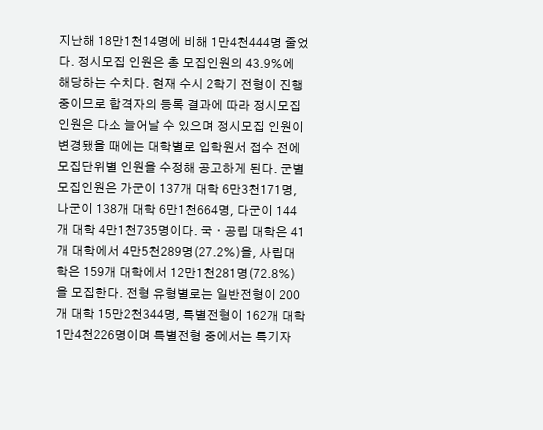지난해 18만1천14명에 비해 1만4천444명 줄었다. 정시모집 인원은 총 모집인원의 43.9%에 해당하는 수치다. 현재 수시 2학기 전형이 진행중이므로 합격자의 등록 결과에 따라 정시모집 인원은 다소 늘어날 수 있으며 정시모집 인원이 변경됐을 때에는 대학별로 입학원서 접수 전에 모집단위별 인원을 수정해 공고하게 된다. 군별 모집인원은 가군이 137개 대학 6만3천171명, 나군이 138개 대학 6만1천664명, 다군이 144개 대학 4만1천735명이다. 국ㆍ공립 대학은 41개 대학에서 4만5천289명(27.2%)을, 사립대학은 159개 대학에서 12만1천281명(72.8%)을 모집한다. 전형 유형별로는 일반전형이 200개 대학 15만2천344명, 특별전형이 162개 대학 1만4천226명이며 특별전형 중에서는 특기자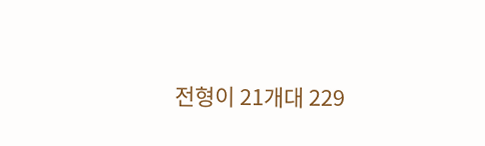전형이 21개대 229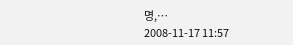명,…
2008-11-17 11:57